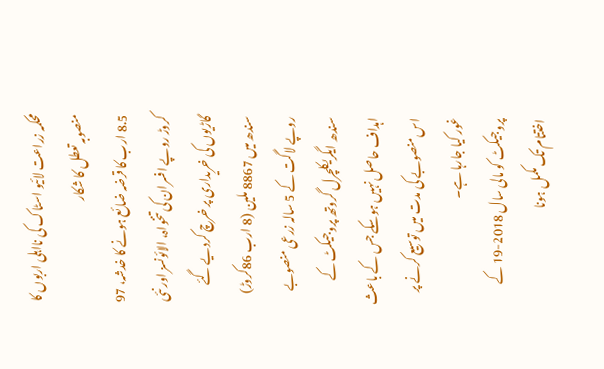محکمہ زراعت لائیو اسٹاک کی نااہلی اربوں کا منصوبہ تعطل کا شکار
8.5 ارب کا قرضہ ضائع ہونے کا خدشہ، 97 کروڑ روپے افسران کی تنخواہ، الائونسز اور نئی گاڑیوں کی خریداری پر خرچ کردیے گئے
سندھ میں 8867 ملین (8 ارب 86کروڑ) روپے لاگت کے 5 سالہ زرعی منصوبے سندھ ایگریکلچرل گروتھ پروجیکٹ کے اہداف حاصل نہیں ہوسکے جس کے باعث اس منصوبے کی مدت میں توسیع کرنے پر غور کیا جارہا ہے۔
پروجیکٹ کو مالی سال 2018-19 کے اختتام تک مکمل ہونا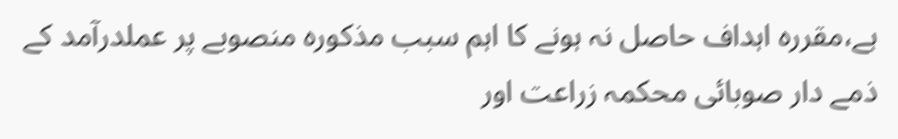ہے،مقررہ اہداف حاصل نہ ہونے کا اہم سبب مذکورہ منصوبے پر عملدرآمد کے ذمے دار صوبائی محکمہ زراعت اور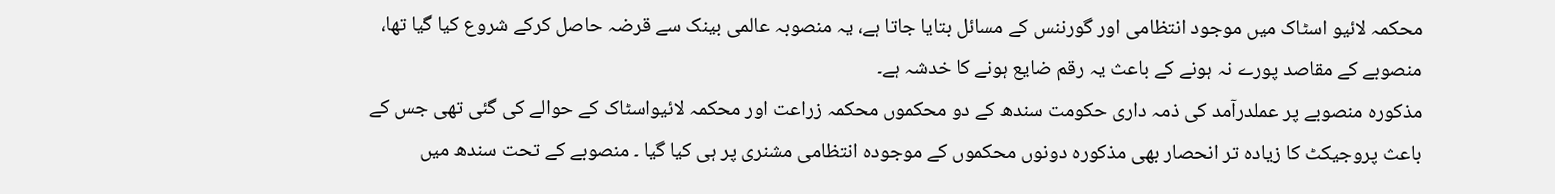محکمہ لائیو اسٹاک میں موجود انتظامی اور گورننس کے مسائل بتایا جاتا ہے، یہ منصوبہ عالمی بینک سے قرضہ حاصل کرکے شروع کیا گیا تھا، منصوبے کے مقاصد پورے نہ ہونے کے باعث یہ رقم ضایع ہونے کا خدشہ ہے۔
مذکورہ منصوبے پر عملدرآمد کی ذمہ داری حکومت سندھ کے دو محکموں محکمہ زراعت اور محکمہ لائیواسٹاک کے حوالے کی گئی تھی جس کے باعث پروجیکٹ کا زیادہ تر انحصار بھی مذکورہ دونوں محکموں کے موجودہ انتظامی مشنری پر ہی کیا گیا ۔ منصوبے کے تحت سندھ میں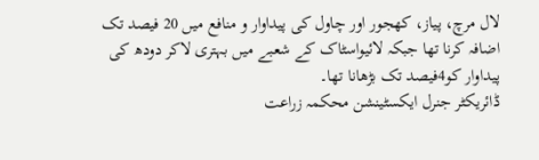لال مرچ، پیاز، کھجور اور چاول کی پیداوار و منافع میں 20 فیصد تک اضافہ کرنا تھا جبکہ لائیواسٹاک کے شعبے میں بہتری لاکر دودھ کی پیداوار کو4فیصد تک بڑھانا تھا۔
ڈائریکٹر جنرل ایکسٹینشن محکمہ زراعت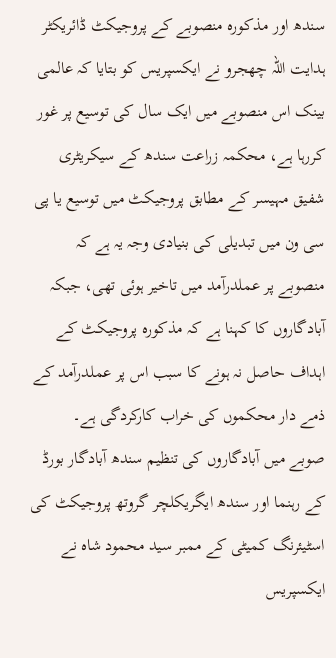سندھ اور مذکورہ منصوبے کے پروجیکٹ ڈائریکٹر ہدایت اللہ چھجرو نے ایکسپریس کو بتایا کہ عالمی بینک اس منصوبے میں ایک سال کی توسیع پر غور کررہا ہے، محکمہ زراعت سندھ کے سیکریٹری شفیق مہیسر کے مطابق پروجیکٹ میں توسیع یا پی سی ون میں تبدیلی کی بنیادی وجہ یہ ہے کہ منصوبے پر عملدرآمد میں تاخیر ہوئی تھی، جبکہ آبادگاروں کا کہنا ہے کہ مذکورہ پروجیکٹ کے اہداف حاصل نہ ہونے کا سبب اس پر عملدرآمد کے ذمے دار محکموں کی خراب کارکردگی ہے۔
صوبے میں آبادگاروں کی تنظیم سندھ آبادگار بورڈ کے رہنما اور سندھ ایگریکلچر گروتھ پروجیکٹ کی اسٹیئرنگ کمیٹی کے ممبر سید محمود شاہ نے ایکسپریس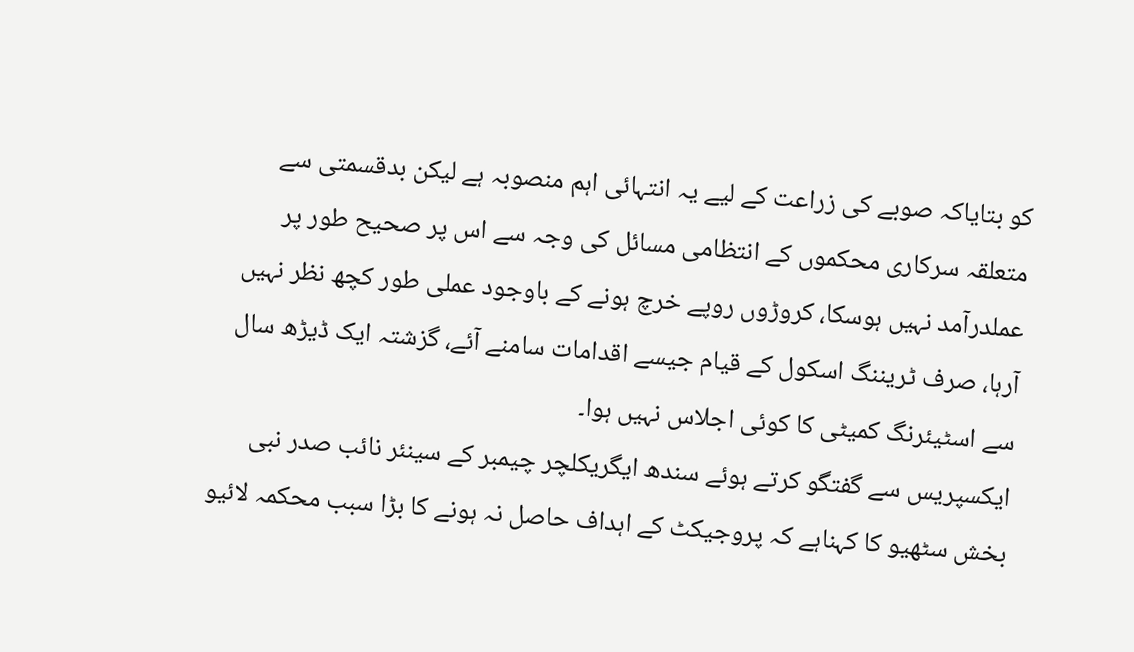کو بتایاکہ صوبے کی زراعت کے لیے یہ انتہائی اہم منصوبہ ہے لیکن بدقسمتی سے متعلقہ سرکاری محکموں کے انتظامی مسائل کی وجہ سے اس پر صحیح طور پر عملدرآمد نہیں ہوسکا، کروڑوں روپے خرچ ہونے کے باوجود عملی طور کچھ نظر نہیں آرہا، صرف ٹریننگ اسکول کے قیام جیسے اقدامات سامنے آئے، گزشتہ ایک ڈیڑھ سال سے اسٹیئرنگ کمیٹی کا کوئی اجلاس نہیں ہوا۔
ایکسپریس سے گفتگو کرتے ہوئے سندھ ایگریکلچر چیمبر کے سینئر نائب صدر نبی بخش سٹھیو کا کہناہے کہ پروجیکٹ کے اہداف حاصل نہ ہونے کا بڑا سبب محکمہ لائیو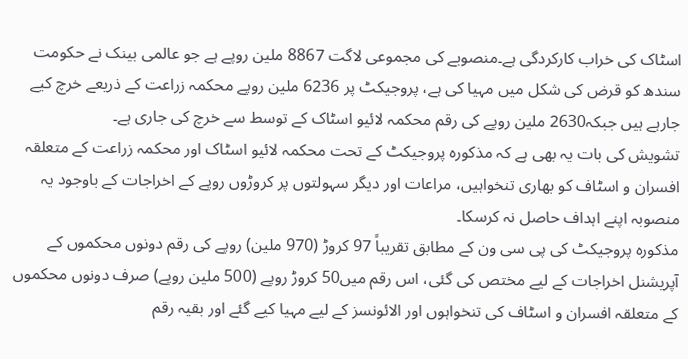اسٹاک کی خراب کارکردگی ہے۔منصوبے کی مجموعی لاگت 8867 ملین روپے ہے جو عالمی بینک نے حکومت سندھ کو قرض کی شکل میں مہیا کی ہے، پروجیکٹ پر 6236 ملین روپے محکمہ زراعت کے ذریعے خرچ کیے جارہے ہیں جبکہ2630 ملین روپے کی رقم محکمہ لائیو اسٹاک کے توسط سے خرچ کی جاری ہے۔
تشویش کی بات یہ بھی ہے کہ مذکورہ پروجیکٹ کے تحت محکمہ لائیو اسٹاک اور محکمہ زراعت کے متعلقہ افسران و اسٹاف کو بھاری تنخواہیں، مراعات اور دیگر سہولتوں پر کروڑوں روپے کے اخراجات کے باوجود یہ منصوبہ اپنے اہداف حاصل نہ کرسکا۔
مذکورہ پروجیکٹ کی پی سی ون کے مطابق تقریباً 97 کروڑ (970 ملین) روپے کی رقم دونوں محکموں کے آپریشنل اخراجات کے لیے مختص کی گئی، اس رقم میں50 کروڑ روپے (500 ملین روپے) صرف دونوں محکموں کے متعلقہ افسران و اسٹاف کی تنخواہوں اور الائونسز کے لیے مہیا کیے گئے اور بقیہ رقم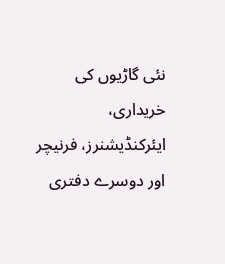نئی گاڑیوں کی خریداری، ایئرکنڈیشنرز، فرنیچر اور دوسرے دفتری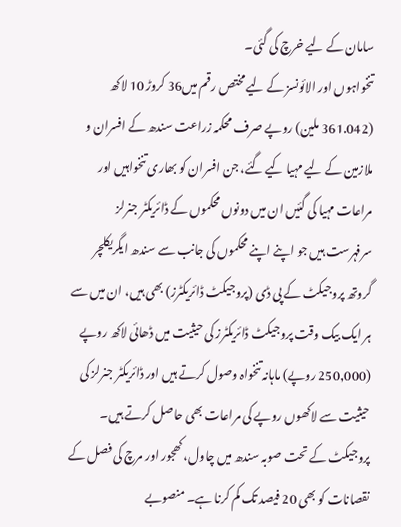سامان کے لیے خرچ کی گئی۔
تنخواہوں اور الائونسز کے لیے مختص رقم میں36 کروڑ 10 لاکھ (361.042 ملین) روپے صرف محکمہ زراعت سندھ کے افسران و ملازمین کے لیے مہیا کیے گئے، جن افسران کو بھاری تنخواہیں اور مراعات مہیا کی گئیں ان میں دونوں محکموں کے ڈائریکٹر جنرلز سرفہرست ہیں جو اپنے اپنے محکموں کی جانب سے سندھ ایگریکلچر گروتھ پروجیکٹ کے پی ڈی (پروجیکٹ ڈائریکٹرز) بھی ہیں، ان میں سے ہر ایک بیک وقت پروجیکٹ ڈائریکٹرز کی حیثیت میں ڈھائی لاکھ روپے (250,000 روپے) ماہانہ تنخواہ وصول کرتے ہیں اور ڈائریکٹر جنرلز کی حیثیت سے لاکھوں روپے کی مراعات بھی حاصل کرتے ہیں۔
پروجیکٹ کے تحت صوبہ سندھ میں چاول، کھجور اور مرچ کی فصل کے نقصانات کو بھی 20 فیصد تک کم کرنا ہے۔ منصوبے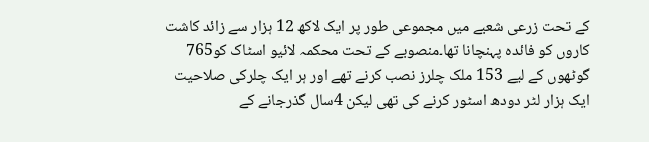کے تحت زرعی شعبے میں مجموعی طور پر ایک لاکھ 12 ہزار سے زائد کاشت کاروں کو فائدہ پہنچانا تھا۔منصوبے کے تحت محکمہ لائیو اسٹاک کو765 گوٹھوں کے لیے 153 ملک چلرز نصب کرنے تھے اور ہر ایک چلرکی صلاحیت ایک ہزار لٹر دودھ اسٹور کرنے کی تھی لیکن 4سال گذرجانے کے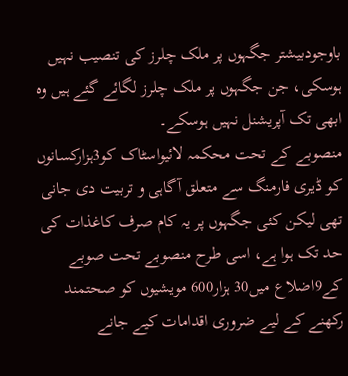باوجودبیشتر جگہوں پر ملک چلرز کی تنصیب نہیں ہوسکی، جن جگہوں پر ملک چلرز لگائے گئے ہیں وہ ابھی تک آپریشنل نہیں ہوسکے۔
منصوبے کے تحت محکمہ لائیواسٹاک کو3ہزارکسانوں کو ڈیری فارمنگ سے متعلق آگاہی و تربیت دی جانی تھی لیکن کئی جگہوں پر یہ کام صرف کاغذات کی حد تک ہوا ہے، اسی طرح منصوبے تحت صوبے کے9اضلاع میں30 ہزار600 مویشیوں کو صحتمند رکھنے کے لیے ضروری اقدامات کیے جانے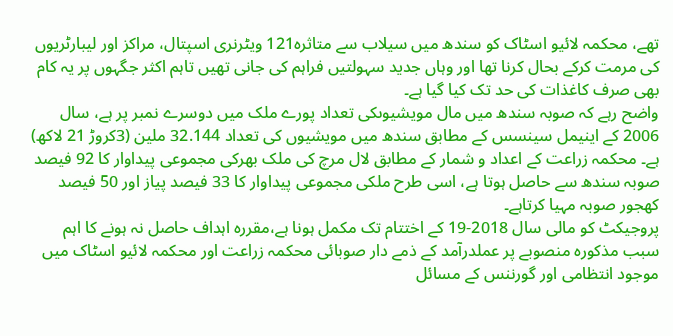تھے، محکمہ لائیو اسٹاک کو سندھ میں سیلاب سے متاثرہ121 ویٹرنری اسپتال، مراکز اور لیبارٹریوں کی مرمت کرکے بحال کرنا تھا اور وہاں جدید سہولتیں فراہم کی جانی تھیں تاہم اکثر جگہوں پر یہ کام بھی صرف کاغذات کی حد تک کیا گیا ہے۔
واضح رہے کہ صوبہ سندھ میں مال مویشیوںکی تعداد پورے ملک میں دوسرے نمبر پر ہے، سال 2006 کے اینیمل سینسس کے مطابق سندھ میں مویشیوں کی تعداد 32.144 ملین (3کروڑ 21 لاکھ) ہے۔ محکمہ زراعت کے اعداد و شمار کے مطابق لال مرچ کی ملک بھرکی مجموعی پیداوار کا 92 فیصد صوبہ سندھ سے حاصل ہوتا ہے، اسی طرح ملکی مجموعی پیداوار کا 33 فیصد پیاز اور 50 فیصد کھجور صوبہ مہیا کرتاہے۔
پروجیکٹ کو مالی سال 2018-19 کے اختتام تک مکمل ہونا ہے،مقررہ اہداف حاصل نہ ہونے کا اہم سبب مذکورہ منصوبے پر عملدرآمد کے ذمے دار صوبائی محکمہ زراعت اور محکمہ لائیو اسٹاک میں موجود انتظامی اور گورننس کے مسائل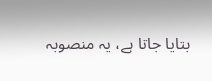بتایا جاتا ہے، یہ منصوبہ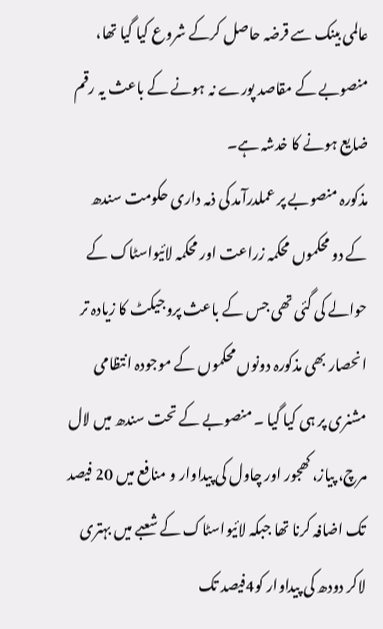عالمی بینک سے قرضہ حاصل کرکے شروع کیا گیا تھا، منصوبے کے مقاصد پورے نہ ہونے کے باعث یہ رقم ضایع ہونے کا خدشہ ہے۔
مذکورہ منصوبے پر عملدرآمد کی ذمہ داری حکومت سندھ کے دو محکموں محکمہ زراعت اور محکمہ لائیواسٹاک کے حوالے کی گئی تھی جس کے باعث پروجیکٹ کا زیادہ تر انحصار بھی مذکورہ دونوں محکموں کے موجودہ انتظامی مشنری پر ہی کیا گیا ۔ منصوبے کے تحت سندھ میں لال مرچ، پیاز، کھجور اور چاول کی پیداوار و منافع میں 20 فیصد تک اضافہ کرنا تھا جبکہ لائیواسٹاک کے شعبے میں بہتری لاکر دودھ کی پیداوار کو4فیصد تک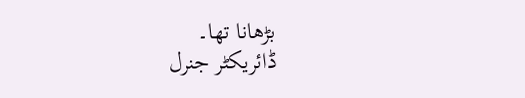بڑھانا تھا۔
ڈائریکٹر جنرل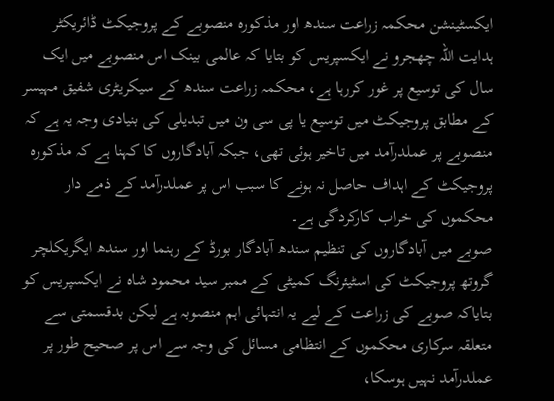ایکسٹینشن محکمہ زراعت سندھ اور مذکورہ منصوبے کے پروجیکٹ ڈائریکٹر ہدایت اللہ چھجرو نے ایکسپریس کو بتایا کہ عالمی بینک اس منصوبے میں ایک سال کی توسیع پر غور کررہا ہے، محکمہ زراعت سندھ کے سیکریٹری شفیق مہیسر کے مطابق پروجیکٹ میں توسیع یا پی سی ون میں تبدیلی کی بنیادی وجہ یہ ہے کہ منصوبے پر عملدرآمد میں تاخیر ہوئی تھی، جبکہ آبادگاروں کا کہنا ہے کہ مذکورہ پروجیکٹ کے اہداف حاصل نہ ہونے کا سبب اس پر عملدرآمد کے ذمے دار محکموں کی خراب کارکردگی ہے۔
صوبے میں آبادگاروں کی تنظیم سندھ آبادگار بورڈ کے رہنما اور سندھ ایگریکلچر گروتھ پروجیکٹ کی اسٹیئرنگ کمیٹی کے ممبر سید محمود شاہ نے ایکسپریس کو بتایاکہ صوبے کی زراعت کے لیے یہ انتہائی اہم منصوبہ ہے لیکن بدقسمتی سے متعلقہ سرکاری محکموں کے انتظامی مسائل کی وجہ سے اس پر صحیح طور پر عملدرآمد نہیں ہوسکا،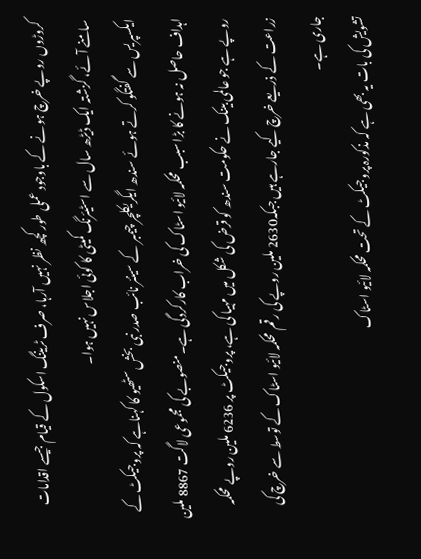کروڑوں روپے خرچ ہونے کے باوجود عملی طور کچھ نظر نہیں آرہا، صرف ٹریننگ اسکول کے قیام جیسے اقدامات سامنے آئے، گزشتہ ایک ڈیڑھ سال سے اسٹیئرنگ کمیٹی کا کوئی اجلاس نہیں ہوا۔
ایکسپریس سے گفتگو کرتے ہوئے سندھ ایگریکلچر چیمبر کے سینئر نائب صدر نبی بخش سٹھیو کا کہناہے کہ پروجیکٹ کے اہداف حاصل نہ ہونے کا بڑا سبب محکمہ لائیو اسٹاک کی خراب کارکردگی ہے۔منصوبے کی مجموعی لاگت 8867 ملین روپے ہے جو عالمی بینک نے حکومت سندھ کو قرض کی شکل میں مہیا کی ہے، پروجیکٹ پر 6236 ملین روپے محکمہ زراعت کے ذریعے خرچ کیے جارہے ہیں جبکہ2630 ملین روپے کی رقم محکمہ لائیو اسٹاک کے توسط سے خرچ کی جاری ہے۔
تشویش کی بات یہ بھی ہے کہ مذکورہ پروجیکٹ کے تحت محکمہ لائیو اسٹاک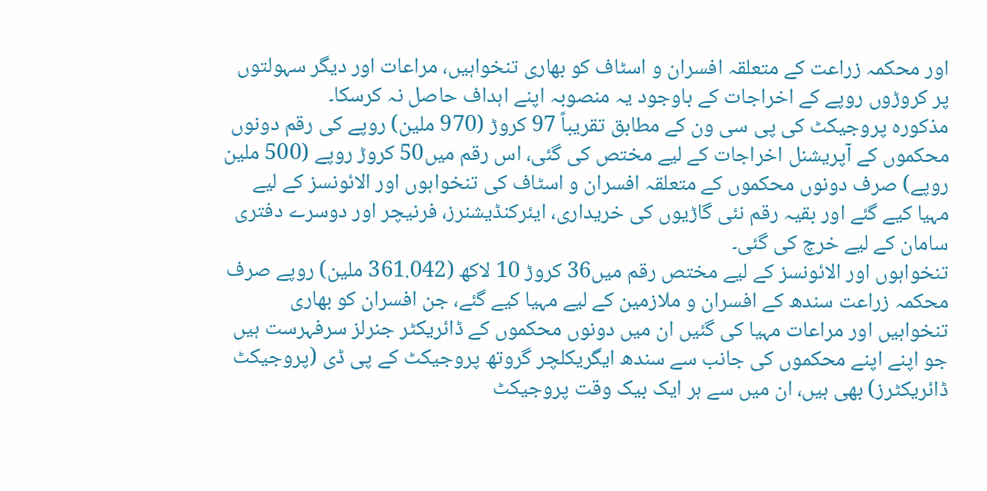اور محکمہ زراعت کے متعلقہ افسران و اسٹاف کو بھاری تنخواہیں، مراعات اور دیگر سہولتوں پر کروڑوں روپے کے اخراجات کے باوجود یہ منصوبہ اپنے اہداف حاصل نہ کرسکا۔
مذکورہ پروجیکٹ کی پی سی ون کے مطابق تقریباً 97 کروڑ (970 ملین) روپے کی رقم دونوں محکموں کے آپریشنل اخراجات کے لیے مختص کی گئی، اس رقم میں50 کروڑ روپے (500 ملین روپے) صرف دونوں محکموں کے متعلقہ افسران و اسٹاف کی تنخواہوں اور الائونسز کے لیے مہیا کیے گئے اور بقیہ رقم نئی گاڑیوں کی خریداری، ایئرکنڈیشنرز، فرنیچر اور دوسرے دفتری سامان کے لیے خرچ کی گئی۔
تنخواہوں اور الائونسز کے لیے مختص رقم میں36 کروڑ 10 لاکھ (361.042 ملین) روپے صرف محکمہ زراعت سندھ کے افسران و ملازمین کے لیے مہیا کیے گئے، جن افسران کو بھاری تنخواہیں اور مراعات مہیا کی گئیں ان میں دونوں محکموں کے ڈائریکٹر جنرلز سرفہرست ہیں جو اپنے اپنے محکموں کی جانب سے سندھ ایگریکلچر گروتھ پروجیکٹ کے پی ڈی (پروجیکٹ ڈائریکٹرز) بھی ہیں، ان میں سے ہر ایک بیک وقت پروجیکٹ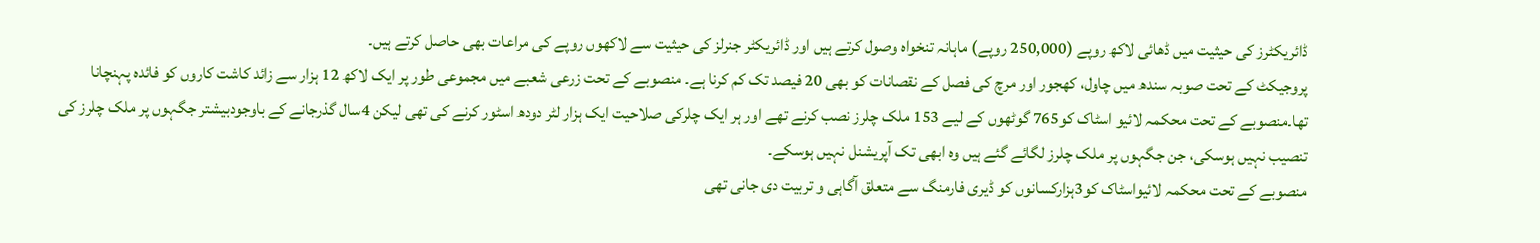ڈائریکٹرز کی حیثیت میں ڈھائی لاکھ روپے (250,000 روپے) ماہانہ تنخواہ وصول کرتے ہیں اور ڈائریکٹر جنرلز کی حیثیت سے لاکھوں روپے کی مراعات بھی حاصل کرتے ہیں۔
پروجیکٹ کے تحت صوبہ سندھ میں چاول، کھجور اور مرچ کی فصل کے نقصانات کو بھی 20 فیصد تک کم کرنا ہے۔ منصوبے کے تحت زرعی شعبے میں مجموعی طور پر ایک لاکھ 12 ہزار سے زائد کاشت کاروں کو فائدہ پہنچانا تھا۔منصوبے کے تحت محکمہ لائیو اسٹاک کو765 گوٹھوں کے لیے 153 ملک چلرز نصب کرنے تھے اور ہر ایک چلرکی صلاحیت ایک ہزار لٹر دودھ اسٹور کرنے کی تھی لیکن 4سال گذرجانے کے باوجودبیشتر جگہوں پر ملک چلرز کی تنصیب نہیں ہوسکی، جن جگہوں پر ملک چلرز لگائے گئے ہیں وہ ابھی تک آپریشنل نہیں ہوسکے۔
منصوبے کے تحت محکمہ لائیواسٹاک کو3ہزارکسانوں کو ڈیری فارمنگ سے متعلق آگاہی و تربیت دی جانی تھی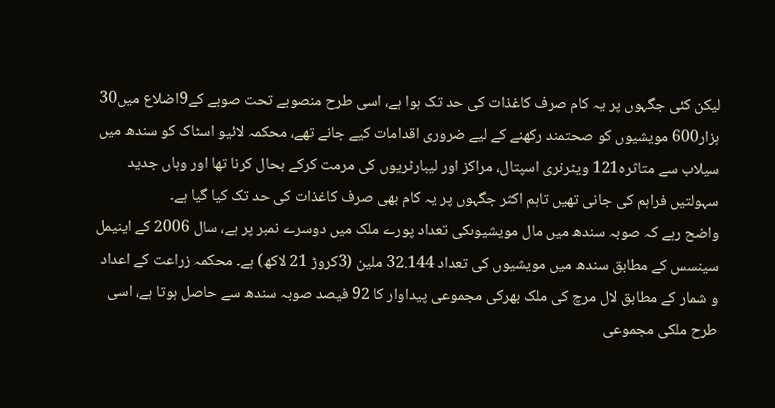لیکن کئی جگہوں پر یہ کام صرف کاغذات کی حد تک ہوا ہے، اسی طرح منصوبے تحت صوبے کے9اضلاع میں30 ہزار600 مویشیوں کو صحتمند رکھنے کے لیے ضروری اقدامات کیے جانے تھے، محکمہ لائیو اسٹاک کو سندھ میں سیلاب سے متاثرہ121 ویٹرنری اسپتال، مراکز اور لیبارٹریوں کی مرمت کرکے بحال کرنا تھا اور وہاں جدید سہولتیں فراہم کی جانی تھیں تاہم اکثر جگہوں پر یہ کام بھی صرف کاغذات کی حد تک کیا گیا ہے۔
واضح رہے کہ صوبہ سندھ میں مال مویشیوںکی تعداد پورے ملک میں دوسرے نمبر پر ہے، سال 2006 کے اینیمل سینسس کے مطابق سندھ میں مویشیوں کی تعداد 32.144 ملین (3کروڑ 21 لاکھ) ہے۔ محکمہ زراعت کے اعداد و شمار کے مطابق لال مرچ کی ملک بھرکی مجموعی پیداوار کا 92 فیصد صوبہ سندھ سے حاصل ہوتا ہے، اسی طرح ملکی مجموعی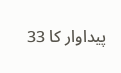پیداوار کا 33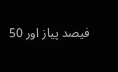فیصد پیاز اور 50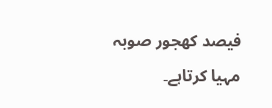فیصد کھجور صوبہ مہیا کرتاہے۔